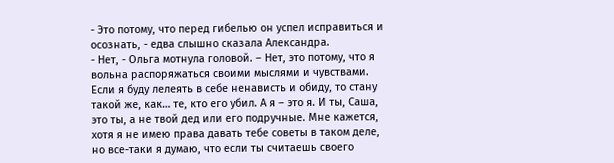- Это потому, что перед гибелью он успел исправиться и осознать, - едва слышно сказала Александра.
- Нет, - Ольга мотнула головой. – Нет, это потому, что я вольна распоряжаться своими мыслями и чувствами. Если я буду лелеять в себе ненависть и обиду, то стану такой же, как… те, кто его убил. А я – это я. И ты, Саша, это ты, а не твой дед или его подручные. Мне кажется, хотя я не имею права давать тебе советы в таком деле, но все-таки я думаю, что если ты считаешь своего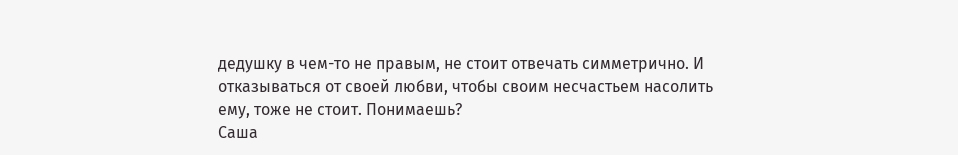дедушку в чем-то не правым, не стоит отвечать симметрично. И отказываться от своей любви, чтобы своим несчастьем насолить ему, тоже не стоит. Понимаешь?
Саша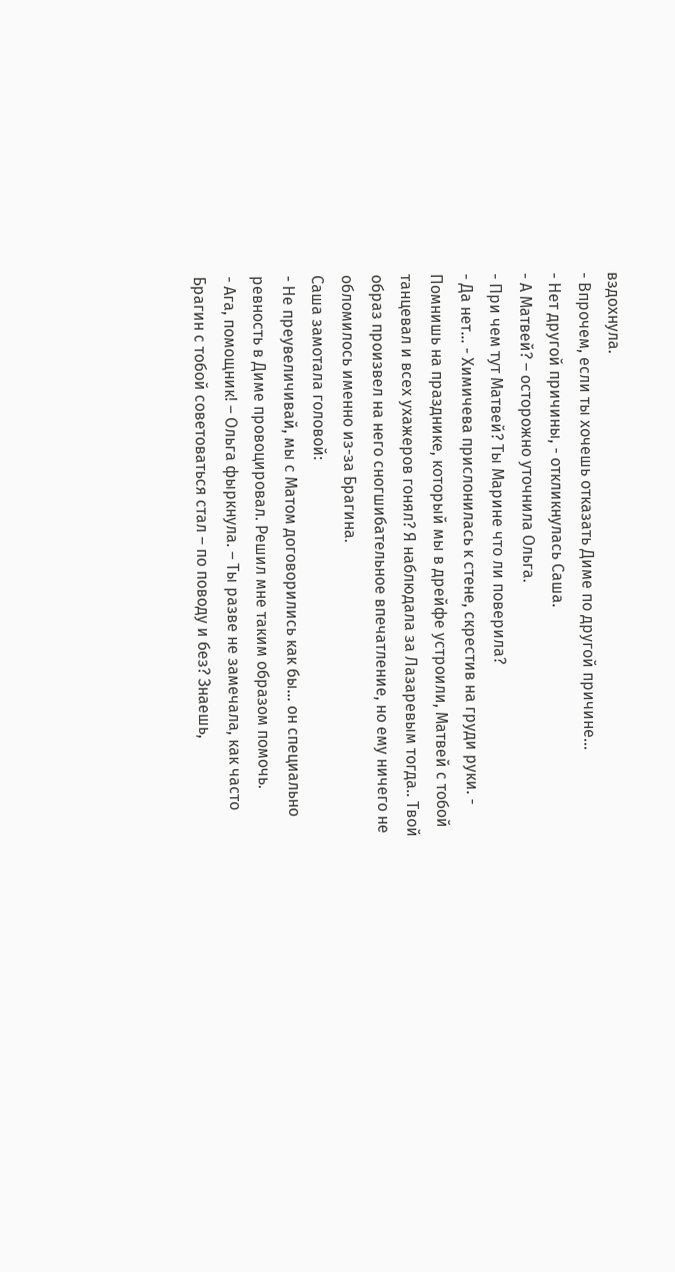вздохнула.
- Впрочем, если ты хочешь отказать Диме по другой причине...
- Нет другой причины, - откликнулась Саша.
- А Матвей? – осторожно уточнила Ольга.
- При чем тут Матвей? Ты Марине что ли поверила?
- Да нет… - Химичева прислонилась к стене, скрестив на груди руки. - Помнишь на празднике, который мы в дрейфе устроили, Матвей с тобой танцевал и всех ухажеров гонял? Я наблюдала за Лазаревым тогда.. Твой образ произвел на него сногшибательное впечатление, но ему ничего не обломилось именно из-за Брагина.
Саша замотала головой:
- Не преувеличивай, мы с Матом договорились как бы… он специально ревность в Диме провоцировал. Решил мне таким образом помочь.
- Ага, помощник! – Ольга фыркнула. – Ты разве не замечала, как часто Брагин с тобой советоваться стал – по поводу и без? Знаешь,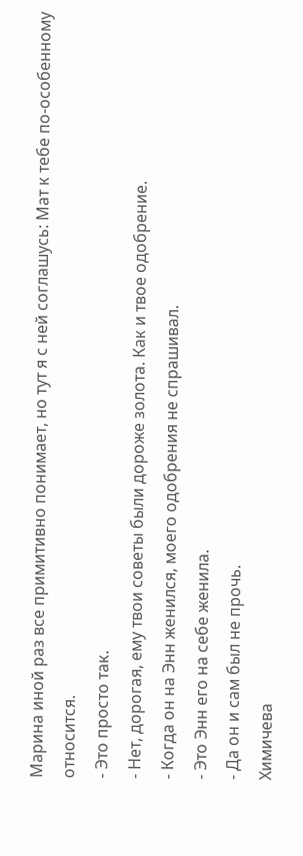Марина иной раз все примитивно понимает, но тут я с ней соглашусь: Мат к тебе по-особенному относится.
- Это просто так.
- Нет, дорогая, ему твои советы были дороже золота. Как и твое одобрение.
- Когда он на Энн женился, моего одобрения не спрашивал.
- Это Энн его на себе женила.
- Да он и сам был не прочь.
Химичева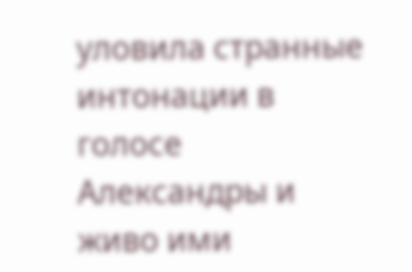уловила странные интонации в голосе Александры и живо ими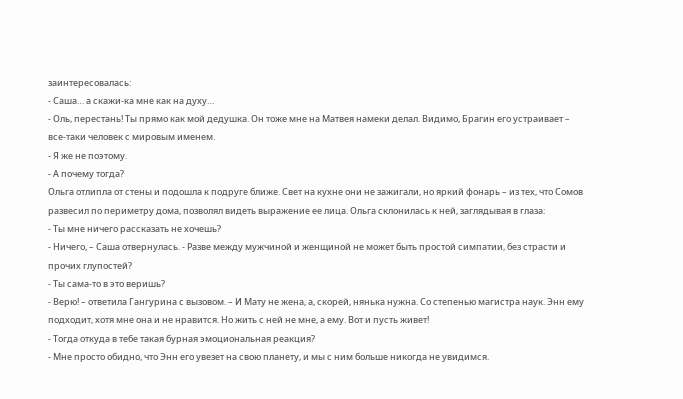заинтересовалась:
- Саша… а скажи-ка мне как на духу…
- Оль, перестань! Ты прямо как мой дедушка. Он тоже мне на Матвея намеки делал. Видимо, Брагин его устраивает – все-таки человек с мировым именем.
- Я же не поэтому.
- А почему тогда?
Ольга отлипла от стены и подошла к подруге ближе. Свет на кухне они не зажигали, но яркий фонарь – из тех, что Сомов развесил по периметру дома, позволял видеть выражение ее лица. Ольга склонилась к ней, заглядывая в глаза:
- Ты мне ничего рассказать не хочешь?
- Ничего, – Саша отвернулась. - Разве между мужчиной и женщиной не может быть простой симпатии, без страсти и прочих глупостей?
- Ты сама-то в это веришь?
- Верю! – ответила Гангурина с вызовом. – И Мату не жена, а, скорей, нянька нужна. Со степенью магистра наук. Энн ему подходит, хотя мне она и не нравится. Но жить с ней не мне, а ему. Вот и пусть живет!
- Тогда откуда в тебе такая бурная эмоциональная реакция?
- Мне просто обидно, что Энн его увезет на свою планету, и мы с ним больше никогда не увидимся.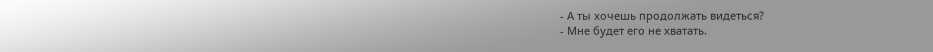- А ты хочешь продолжать видеться?
- Мне будет его не хватать.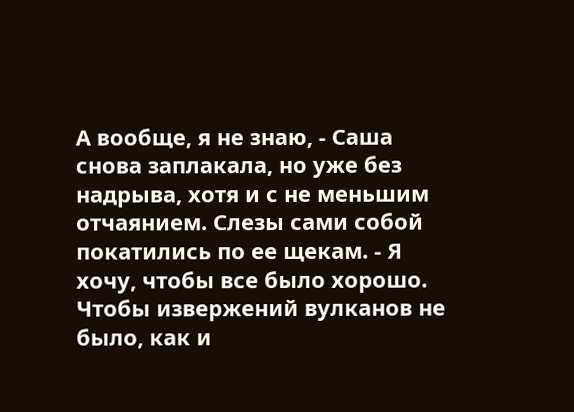А вообще, я не знаю, - Саша снова заплакала, но уже без надрыва, хотя и с не меньшим отчаянием. Слезы сами собой покатились по ее щекам. - Я хочу, чтобы все было хорошо. Чтобы извержений вулканов не было, как и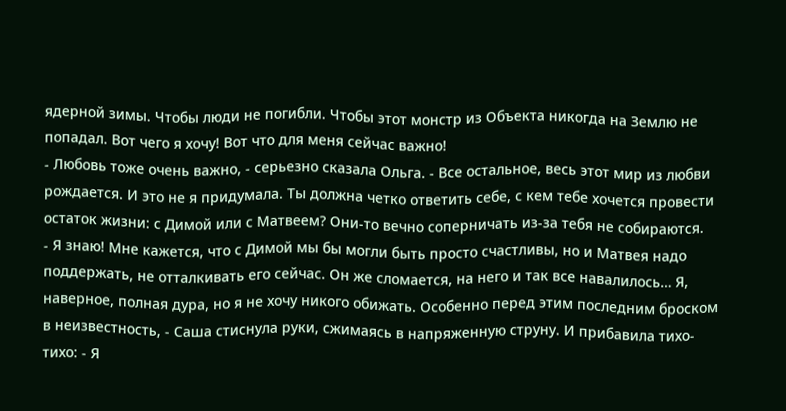ядерной зимы. Чтобы люди не погибли. Чтобы этот монстр из Объекта никогда на Землю не попадал. Вот чего я хочу! Вот что для меня сейчас важно!
- Любовь тоже очень важно, - серьезно сказала Ольга. - Все остальное, весь этот мир из любви рождается. И это не я придумала. Ты должна четко ответить себе, с кем тебе хочется провести остаток жизни: с Димой или с Матвеем? Они-то вечно соперничать из-за тебя не собираются.
- Я знаю! Мне кажется, что с Димой мы бы могли быть просто счастливы, но и Матвея надо поддержать, не отталкивать его сейчас. Он же сломается, на него и так все навалилось… Я, наверное, полная дура, но я не хочу никого обижать. Особенно перед этим последним броском в неизвестность, - Саша стиснула руки, сжимаясь в напряженную струну. И прибавила тихо-тихо: - Я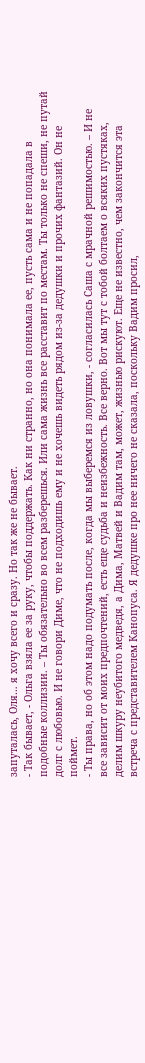запуталась, Оля… я хочу всего и сразу. Но так же не бывает.
- Так бывает, - Ольга взяла ее за руку, чтобы поддержать. Как ни странно, но она понимала ее, пусть сама и не попадала в подобные коллизии. – Ты обязательно во всем разберешься. Или сама жизнь все расставит по местам. Ты только не спеши, не путай долг с любовью. И не говори Диме, что не подходишь ему и не хочешь видеть рядом из-за дедушки и прочих фантазий. Он не поймет.
- Ты права, но об этом надо подумать после, когда мы выберемся из ловушки, - согласилась Саша с мрачной решимостью. – И не все зависит от моих предпочтений, есть еще судьба и неизбежность. Все верно. Вот мы тут с тобой болтаем о всяких пустяках, делим шкуру неубитого медведя, а Дима, Матвей и Вадим там, может, жизнью рискуют. Еще не известно, чем закончится эта встреча с представителем Канопуса. Я дедушке про нее ничего не сказала, поскольку Вадим просил,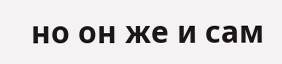но он же и сам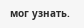мог узнать.